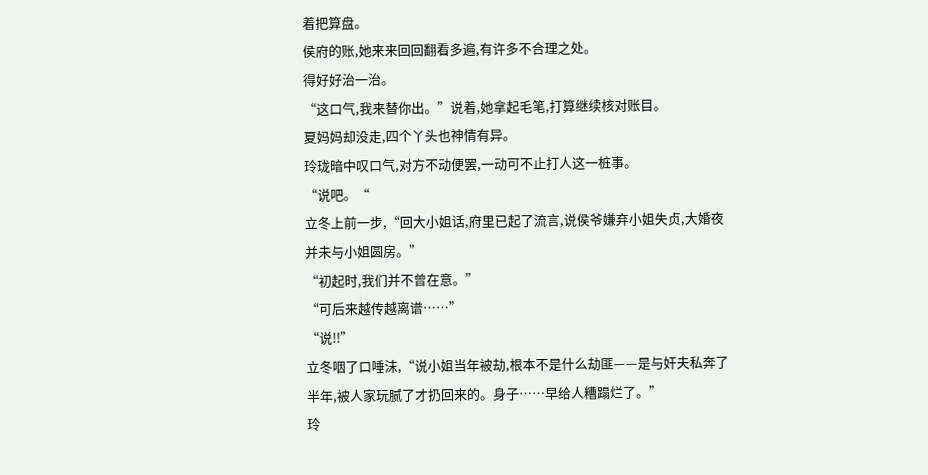着把算盘。
侯府的账,她来来回回翻看多遍,有许多不合理之处。
得好好治一治。
“这口气,我来替你出。”说着,她拿起毛笔,打算继续核对账目。
夏妈妈却没走,四个丫头也神情有异。
玲珑暗中叹口气,对方不动便罢,一动可不止打人这一桩事。
“说吧。“
立冬上前一步,“回大小姐话,府里已起了流言,说侯爷嫌弃小姐失贞,大婚夜并未与小姐圆房。”
“初起时,我们并不曾在意。”
“可后来越传越离谱……”
“说!!”
立冬咽了口唾沫,“说小姐当年被劫,根本不是什么劫匪——是与奸夫私奔了半年,被人家玩腻了才扔回来的。身子……早给人糟蹋烂了。”
玲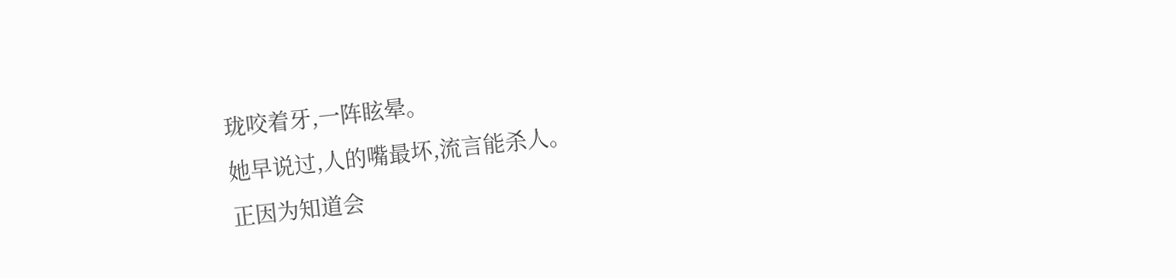珑咬着牙,一阵眩晕。
她早说过,人的嘴最坏,流言能杀人。
正因为知道会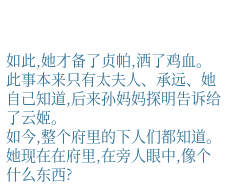如此,她才备了贞帕,洒了鸡血。
此事本来只有太夫人、承远、她自己知道,后来孙妈妈探明告诉给了云姬。
如今,整个府里的下人们都知道。
她现在在府里,在旁人眼中,像个什么东西?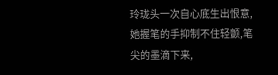玲珑头一次自心底生出恨意,她握笔的手抑制不住轻颤,笔尖的墨滴下来,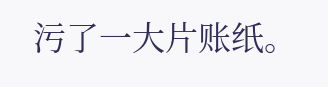污了一大片账纸。